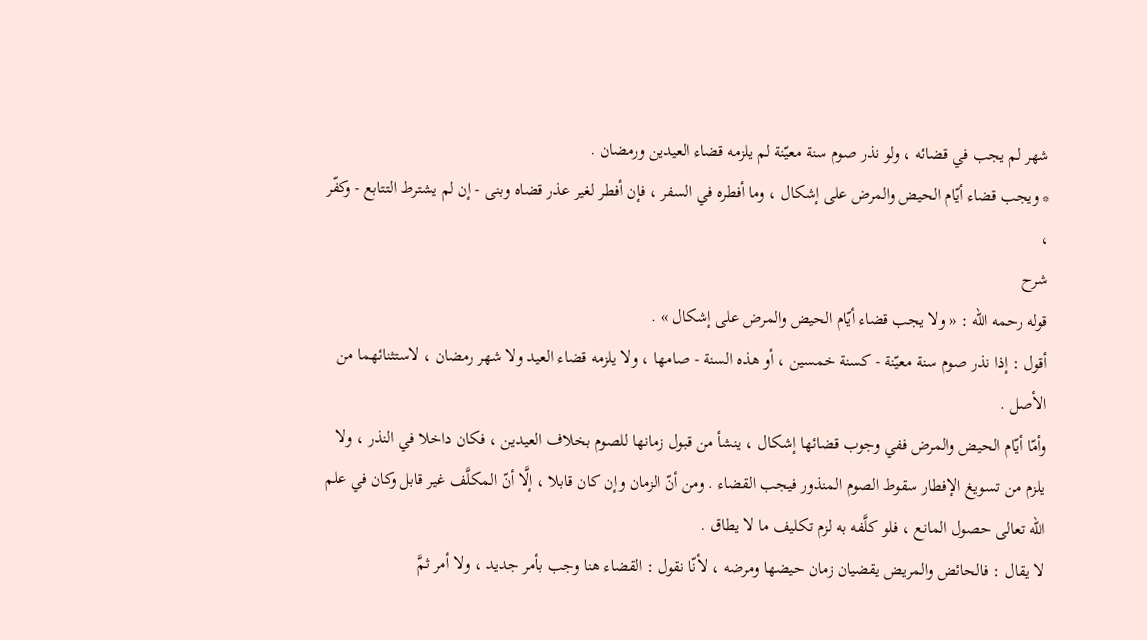شهر لم يجب في قضائه ، ولو نذر صوم سنة معيّنة لم يلزمه قضاء العيدين ورمضان .
* ويجب قضاء أيّام الحيض والمرض على إشكال ، وما أفطره في السفر ، فإن أفطر لغير عذر قضاه وبنى - إن لم يشترط التتابع - وكفّر ،
شرح
قوله رحمه الله : « ولا يجب قضاء أيّام الحيض والمرض على إشكال » .
أقول : إذا نذر صوم سنة معيّنة - كسنة خمسين ، أو هذه السنة - صامها ، ولا يلزمه قضاء العيد ولا شهر رمضان ، لاستثنائهما من الأصل .
وأمّا أيّام الحيض والمرض ففي وجوب قضائها إشكال ، ينشأ من قبول زمانها للصوم بخلاف العيدين ، فكان داخلا في النذر ، ولا يلزم من تسويغ الإفطار سقوط الصوم المنذور فيجب القضاء . ومن أنّ الزمان وإن كان قابلا ، إلَّا أنّ المكلَّف غير قابل وكان في علم الله تعالى حصول المانع ، فلو كلَّفه به لزم تكليف ما لا يطاق .
لا يقال : فالحائض والمريض يقضيان زمان حيضها ومرضه ، لأنّا نقول : القضاء هنا وجب بأمر جديد ، ولا أمر ثمَّ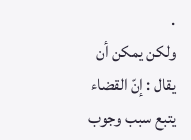.
ولكن يمكن أن يقال : إنّ القضاء يتبع سبب وجوب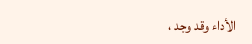الأداء وقد وجد ،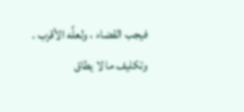فيجب القضاء ، ولعلَّه الأقرب . وتكليف ما لا يطاق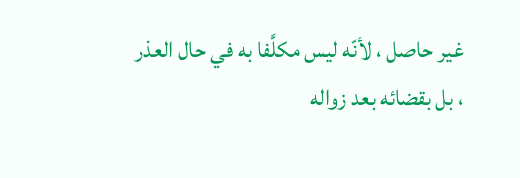غير حاصل ، لأنّه ليس مكلَّفا به في حال العذر ، بل بقضائه بعد زواله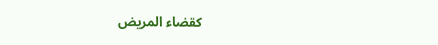كقضاء المريض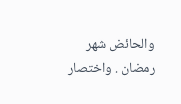والحائض شهر رمضان . واختصار